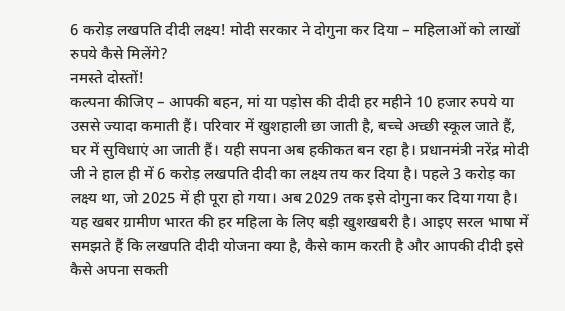6 करोड़ लखपति दीदी लक्ष्य! मोदी सरकार ने दोगुना कर दिया – महिलाओं को लाखों रुपये कैसे मिलेंगे?
नमस्ते दोस्तों!
कल्पना कीजिए – आपकी बहन, मां या पड़ोस की दीदी हर महीने 10 हजार रुपये या उससे ज्यादा कमाती हैं। परिवार में खुशहाली छा जाती है, बच्चे अच्छी स्कूल जाते हैं, घर में सुविधाएं आ जाती हैं। यही सपना अब हकीकत बन रहा है। प्रधानमंत्री नरेंद्र मोदी जी ने हाल ही में 6 करोड़ लखपति दीदी का लक्ष्य तय कर दिया है। पहले 3 करोड़ का लक्ष्य था, जो 2025 में ही पूरा हो गया। अब 2029 तक इसे दोगुना कर दिया गया है।
यह खबर ग्रामीण भारत की हर महिला के लिए बड़ी खुशखबरी है। आइए सरल भाषा में समझते हैं कि लखपति दीदी योजना क्या है, कैसे काम करती है और आपकी दीदी इसे कैसे अपना सकती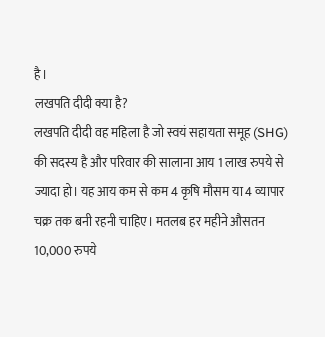है।
लखपति दीदी क्या है?
लखपति दीदी वह महिला है जो स्वयं सहायता समूह (SHG) की सदस्य है और परिवार की सालाना आय 1 लाख रुपये से ज्यादा हो। यह आय कम से कम 4 कृषि मौसम या 4 व्यापार चक्र तक बनी रहनी चाहिए। मतलब हर महीने औसतन 10,000 रुपये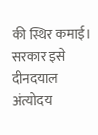की स्थिर कमाई।
सरकार इसे दीनदयाल अंत्योदय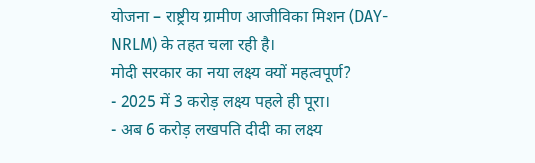योजना – राष्ट्रीय ग्रामीण आजीविका मिशन (DAY-NRLM) के तहत चला रही है।
मोदी सरकार का नया लक्ष्य क्यों महत्वपूर्ण?
- 2025 में 3 करोड़ लक्ष्य पहले ही पूरा।
- अब 6 करोड़ लखपति दीदी का लक्ष्य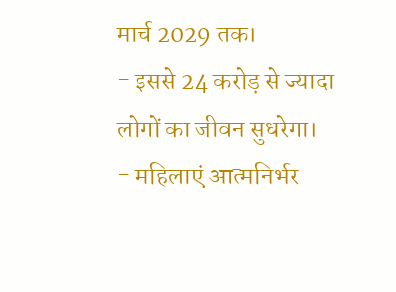मार्च 2029 तक।
- इससे 24 करोड़ से ज्यादा लोगों का जीवन सुधरेगा।
- महिलाएं आत्मनिर्भर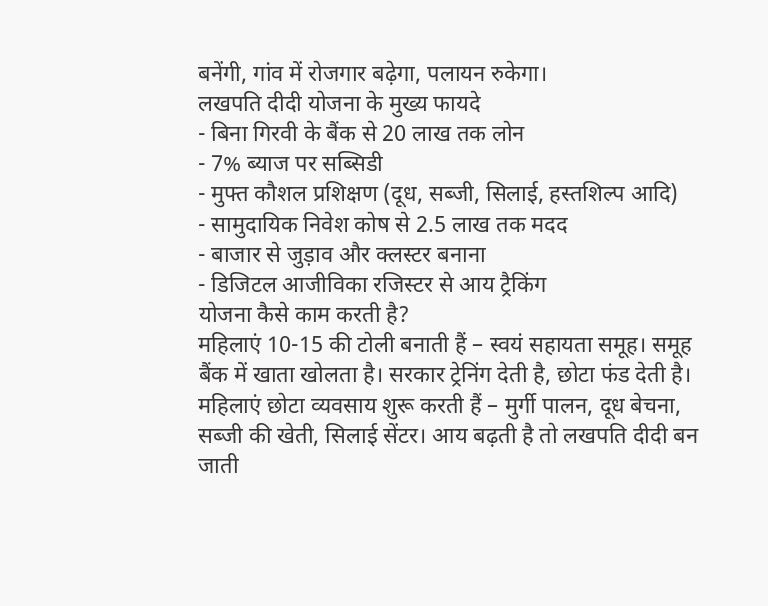बनेंगी, गांव में रोजगार बढ़ेगा, पलायन रुकेगा।
लखपति दीदी योजना के मुख्य फायदे
- बिना गिरवी के बैंक से 20 लाख तक लोन
- 7% ब्याज पर सब्सिडी
- मुफ्त कौशल प्रशिक्षण (दूध, सब्जी, सिलाई, हस्तशिल्प आदि)
- सामुदायिक निवेश कोष से 2.5 लाख तक मदद
- बाजार से जुड़ाव और क्लस्टर बनाना
- डिजिटल आजीविका रजिस्टर से आय ट्रैकिंग
योजना कैसे काम करती है?
महिलाएं 10-15 की टोली बनाती हैं – स्वयं सहायता समूह। समूह बैंक में खाता खोलता है। सरकार ट्रेनिंग देती है, छोटा फंड देती है। महिलाएं छोटा व्यवसाय शुरू करती हैं – मुर्गी पालन, दूध बेचना, सब्जी की खेती, सिलाई सेंटर। आय बढ़ती है तो लखपति दीदी बन जाती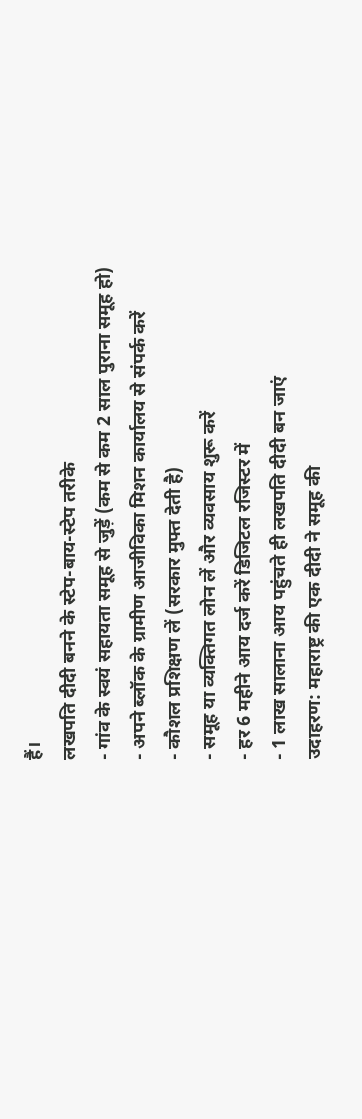हैं।
लखपति दीदी बनने के स्टेप-बाय-स्टेप तरीके
- गांव के स्वयं सहायता समूह से जुड़ें (कम से कम 2 साल पुराना समूह हो)
- अपने ब्लॉक के ग्रामीण आजीविका मिशन कार्यालय से संपर्क करें
- कौशल प्रशिक्षण लें (सरकार मुफ्त देती है)
- समूह या व्यक्तिगत लोन लें और व्यवसाय शुरू करें
- हर 6 महीने आय दर्ज करें डिजिटल रजिस्टर में
- 1 लाख सालाना आय पहुंचते ही लखपति दीदी बन जाएं
उदाहरण: महाराष्ट्र की एक दीदी ने समूह की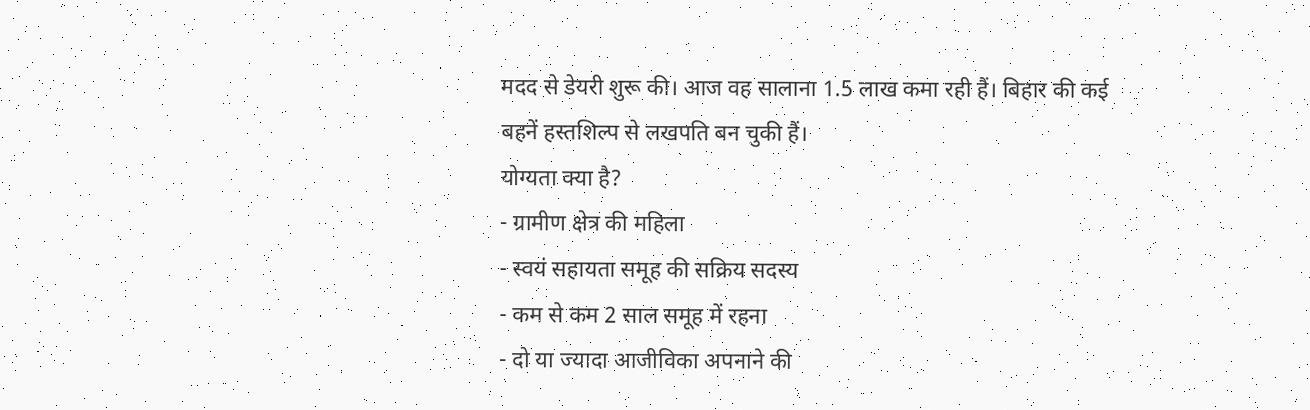मदद से डेयरी शुरू की। आज वह सालाना 1.5 लाख कमा रही हैं। बिहार की कई बहनें हस्तशिल्प से लखपति बन चुकी हैं।
योग्यता क्या है?
- ग्रामीण क्षेत्र की महिला
- स्वयं सहायता समूह की सक्रिय सदस्य
- कम से कम 2 साल समूह में रहना
- दो या ज्यादा आजीविका अपनाने की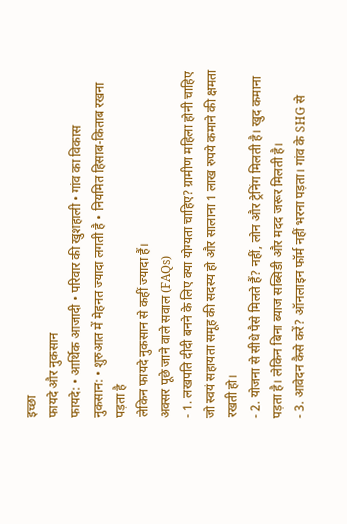इच्छा
फायदे और नुकसान
फायदे: • आर्थिक आजादी • परिवार की खुशहाली • गांव का विकास
नुकसान: • शुरुआत में मेहनत ज्यादा लगती है • नियमित हिसाब-किताब रखना पड़ता है
लेकिन फायदे नुकसान से कहीं ज्यादा हैं।
अक्सर पूछे जाने वाले सवाल (FAQs)
- 1. लखपति दीदी बनने के लिए क्या योग्यता चाहिए? ग्रामीण महिला होनी चाहिए जो स्वयं सहायता समूह की सदस्य हो और सालाना 1 लाख रुपये कमाने की क्षमता रखती हो।
- 2. योजना से सीधे पैसे मिलते हैं? नहीं, लोन और ट्रेनिंग मिलती है। खुद कमाना पड़ता है। लेकिन बिना ब्याज सब्सिडी और मदद जरूर मिलती है।
- 3. आवेदन कैसे करें? ऑनलाइन फॉर्म नहीं भरना पड़ता। गांव के SHG से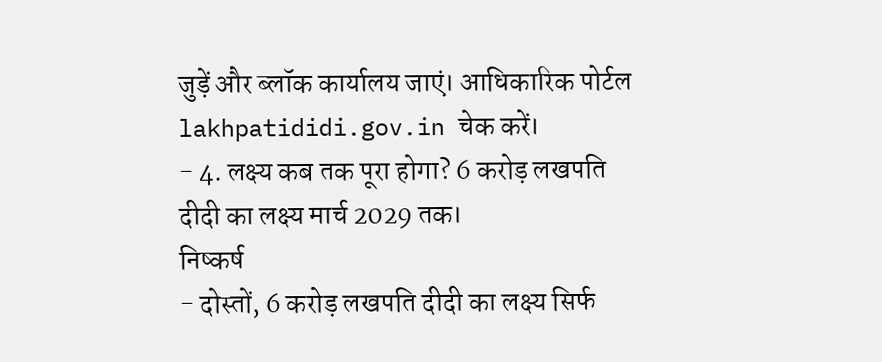जुड़ें और ब्लॉक कार्यालय जाएं। आधिकारिक पोर्टल lakhpatididi.gov.in चेक करें।
- 4. लक्ष्य कब तक पूरा होगा? 6 करोड़ लखपति दीदी का लक्ष्य मार्च 2029 तक।
निष्कर्ष
- दोस्तों, 6 करोड़ लखपति दीदी का लक्ष्य सिर्फ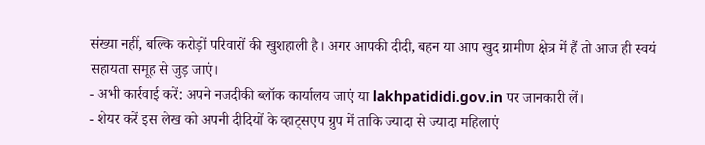संख्या नहीं, बल्कि करोड़ों परिवारों की खुशहाली है। अगर आपकी दीदी, बहन या आप खुद ग्रामीण क्षेत्र में हैं तो आज ही स्वयं सहायता समूह से जुड़ जाएं।
- अभी कार्रवाई करें: अपने नजदीकी ब्लॉक कार्यालय जाएं या lakhpatididi.gov.in पर जानकारी लें।
- शेयर करें इस लेख को अपनी दीदियों के व्हाट्सएप ग्रुप में ताकि ज्यादा से ज्यादा महिलाएं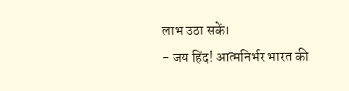लाभ उठा सकें।
- जय हिंद! आत्मनिर्भर भारत की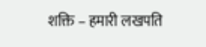शक्ति – हमारी लखपति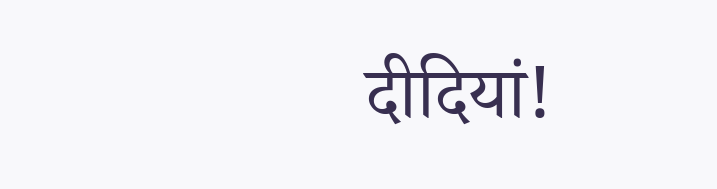दीदियां!